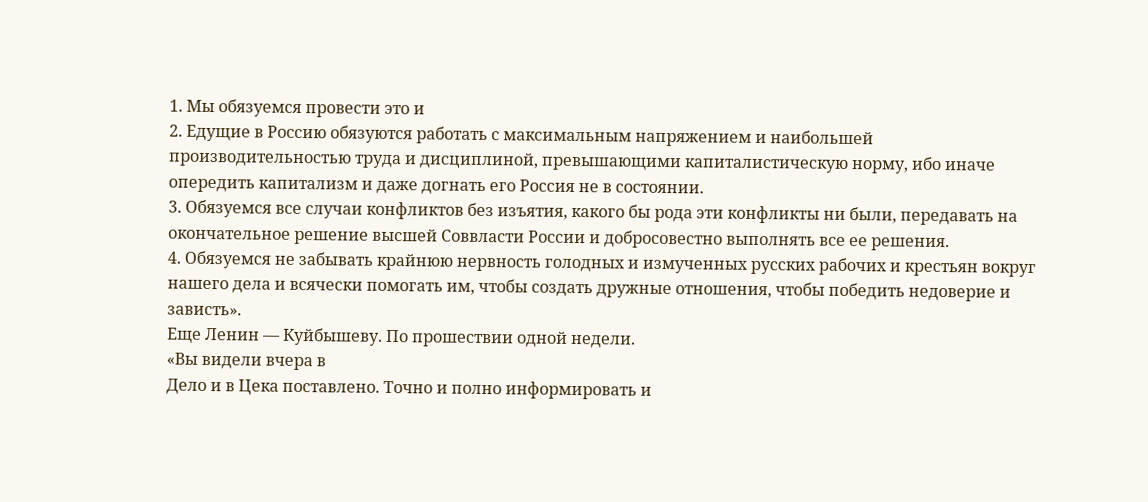1. Мы обязуемся провести это и
2. Едущие в Россию обязуются работать с максимальным напряжением и наибольшей производительностью труда и дисциплиной, превышающими капиталистическую норму, ибо иначе опередить капитализм и даже догнать его Россия не в состоянии.
3. Обязуемся все случаи конфликтов без изъятия, какого бы рода эти конфликты ни были, передавать на окончательное решение высшей Соввласти России и добросовестно выполнять все ее решения.
4. Обязуемся не забывать крайнюю нервность голодных и измученных русских рабочих и крестьян вокруг нашего дела и всячески помогать им, чтобы создать дружные отношения, чтобы победить недоверие и зависть».
Еще Ленин — Куйбышеву. По прошествии одной недели.
«Вы видели вчера в
Дело и в Цека поставлено. Точно и полно информировать и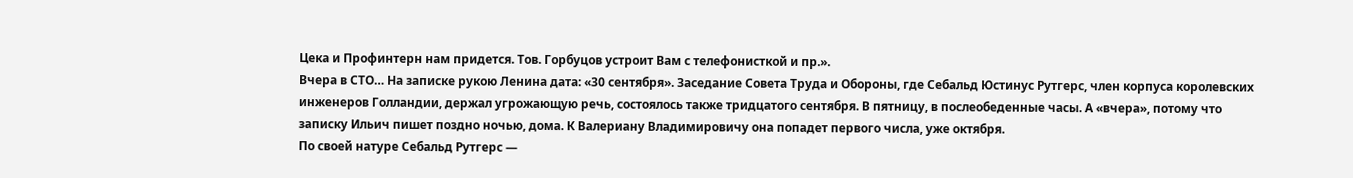Цека и Профинтерн нам придется. Тов. Горбуцов устроит Вам с телефонисткой и пр.».
Вчера в СТО… На записке рукою Ленина дата: «30 сентября». Заседание Совета Труда и Обороны, где Себальд Юстинус Рутгерс, член корпуса королевских инженеров Голландии, держал угрожающую речь, состоялось также тридцатого сентября. В пятницу, в послеобеденные часы. А «вчера», потому что записку Ильич пишет поздно ночью, дома. К Валериану Владимировичу она попадет первого числа, уже октября.
По своей натуре Себальд Рутгерс —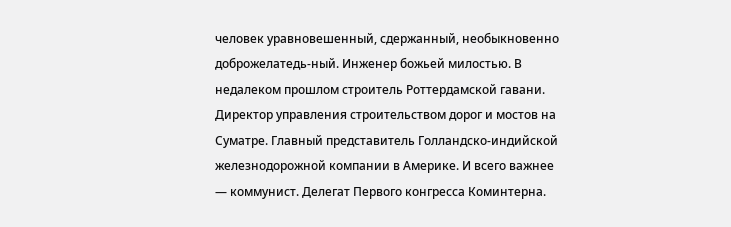человек уравновешенный, сдержанный, необыкновенно доброжелатедь-ный. Инженер божьей милостью. В недалеком прошлом строитель Роттердамской гавани. Директор управления строительством дорог и мостов на Суматре. Главный представитель Голландско-индийской железнодорожной компании в Америке. И всего важнее — коммунист. Делегат Первого конгресса Коминтерна.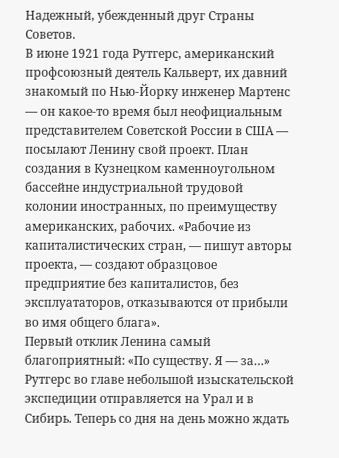Надежный, убежденный друг Страны Советов.
В июне 1921 года Рутгерс, американский профсоюзный деятель Кальверт, их давний знакомый по Нью-Йорку инженер Мартенс — он какое-то время был неофициальным представителем Советской России в США — посылают Ленину свой проект. План создания в Кузнецком каменноугольном бассейне индустриальной трудовой колонии иностранных, по преимуществу американских, рабочих. «Рабочие из капиталистических стран, — пишут авторы проекта, — создают образцовое предприятие без капиталистов, без эксплуататоров, отказываются от прибыли во имя общего блага».
Первый отклик Ленина самый благоприятный: «По существу. Я — за…»
Рутгерс во главе небольшой изыскательской экспедиции отправляется на Урал и в Сибирь. Теперь со дня на день можно ждать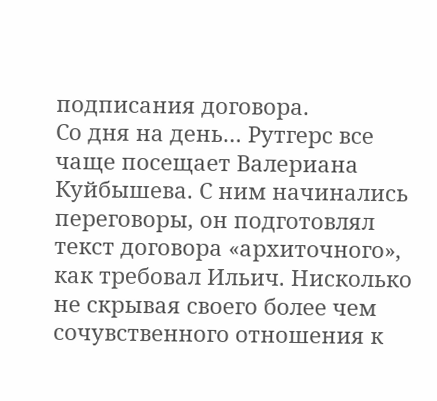подписания договора.
Со дня на день… Рутгерс все чаще посещает Валериана Куйбышева. С ним начинались переговоры, он подготовлял текст договора «архиточного», как требовал Ильич. Нисколько не скрывая своего более чем сочувственного отношения к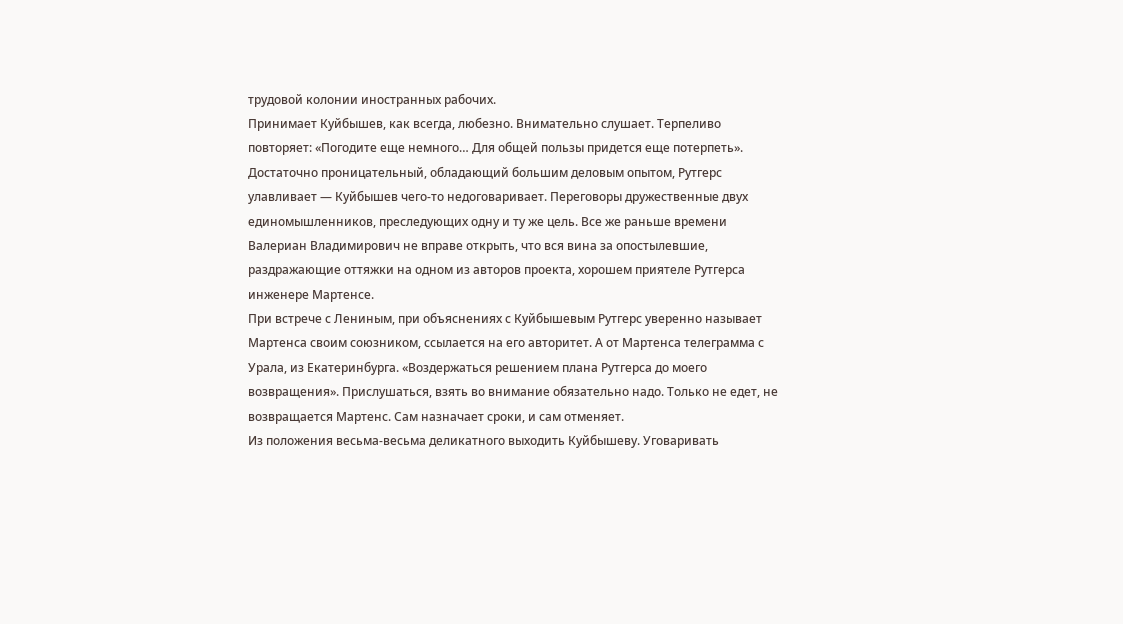трудовой колонии иностранных рабочих.
Принимает Куйбышев, как всегда, любезно. Внимательно слушает. Терпеливо повторяет: «Погодите еще немного… Для общей пользы придется еще потерпеть». Достаточно проницательный, обладающий большим деловым опытом, Рутгерс улавливает — Куйбышев чего-то недоговаривает. Переговоры дружественные двух единомышленников, преследующих одну и ту же цель. Все же раньше времени Валериан Владимирович не вправе открыть, что вся вина за опостылевшие, раздражающие оттяжки на одном из авторов проекта, хорошем приятеле Рутгерса инженере Мартенсе.
При встрече с Лениным, при объяснениях с Куйбышевым Рутгерс уверенно называет Мартенса своим союзником, ссылается на его авторитет. А от Мартенса телеграмма с Урала, из Екатеринбурга. «Воздержаться решением плана Рутгерса до моего возвращения». Прислушаться, взять во внимание обязательно надо. Только не едет, не возвращается Мартенс. Сам назначает сроки, и сам отменяет.
Из положения весьма-весьма деликатного выходить Куйбышеву. Уговаривать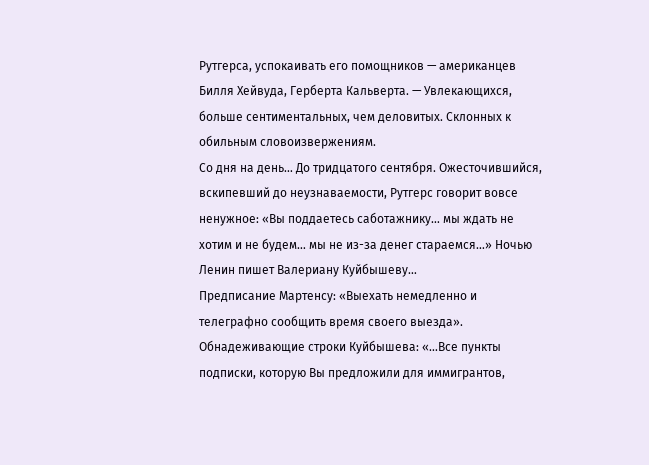Рутгерса, успокаивать его помощников — американцев Билля Хейвуда, Герберта Кальверта. — Увлекающихся, больше сентиментальных, чем деловитых. Склонных к обильным словоизвержениям.
Со дня на день… До тридцатого сентября. Ожесточившийся, вскипевший до неузнаваемости, Рутгерс говорит вовсе ненужное: «Вы поддаетесь саботажнику… мы ждать не хотим и не будем… мы не из-за денег стараемся…» Ночью Ленин пишет Валериану Куйбышеву…
Предписание Мартенсу: «Выехать немедленно и телеграфно сообщить время своего выезда».
Обнадеживающие строки Куйбышева: «…Все пункты подписки, которую Вы предложили для иммигрантов,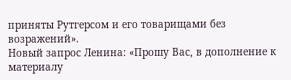приняты Рутгерсом и его товарищами без возражений».
Новый запрос Ленина: «Прошу Вас, в дополнение к материалу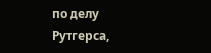по делу Рутгерса,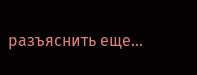разъяснить еще…